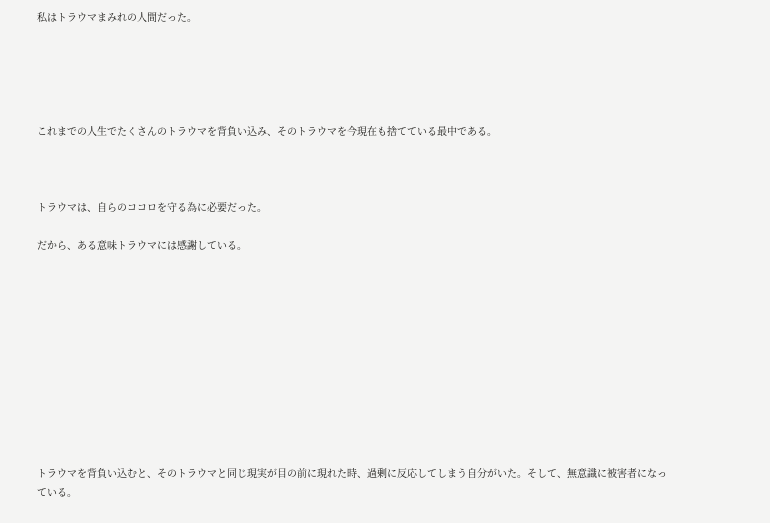私はトラウマまみれの人間だった。





これまでの人生でたくさんのトラウマを背負い込み、そのトラウマを今現在も捨てている最中である。



トラウマは、自らのココロを守る為に必要だった。

だから、ある意味トラウマには感謝している。











トラウマを背負い込むと、そのトラウマと同じ現実が目の前に現れた時、過剰に反応してしまう自分がいた。そして、無意識に被害者になっている。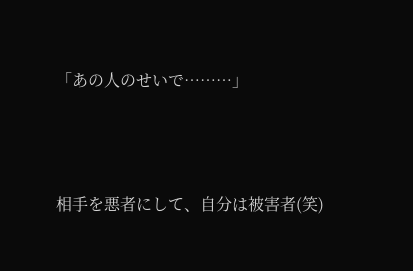「あの人のせいで………」



相手を悪者にして、自分は被害者(笑)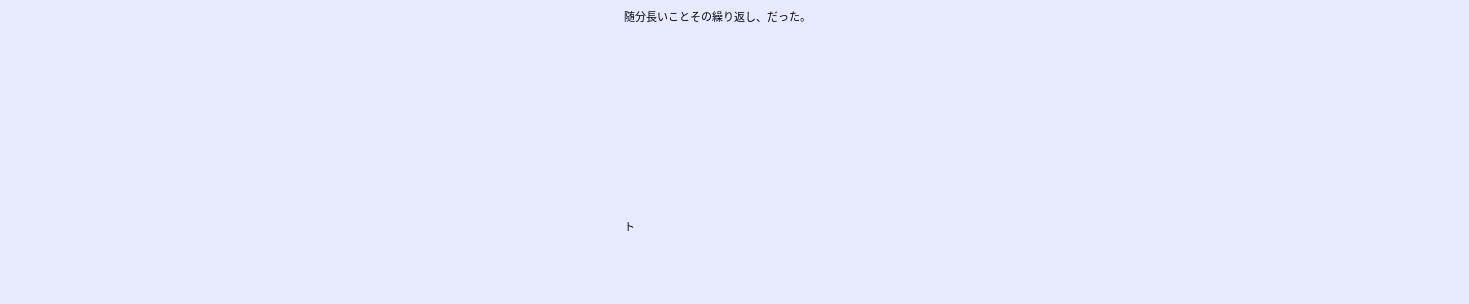随分長いことその繰り返し、だった。













ト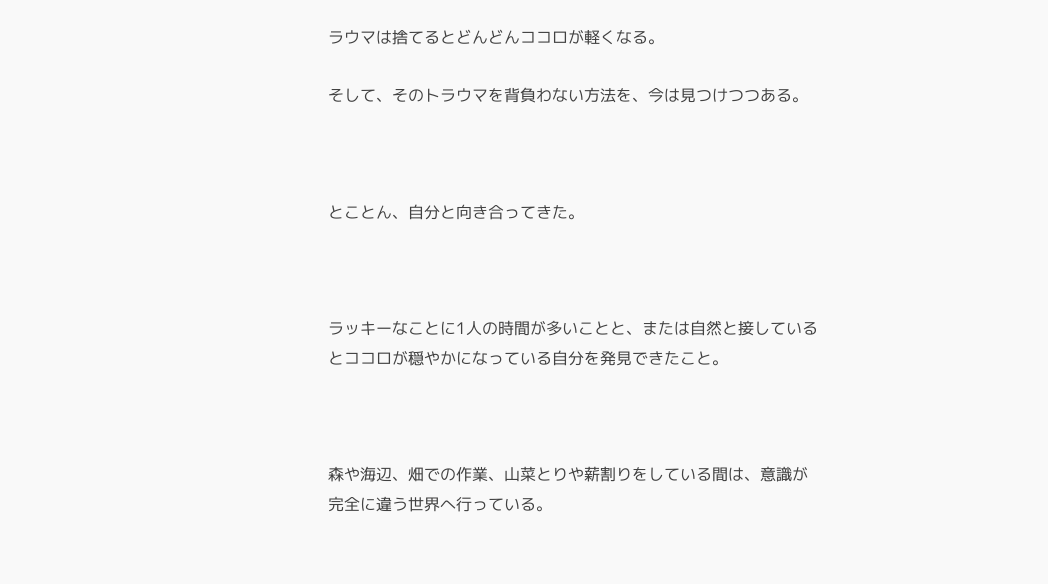ラウマは捨てるとどんどんココロが軽くなる。

そして、そのトラウマを背負わない方法を、今は見つけつつある。



とことん、自分と向き合ってきた。



ラッキーなことに1人の時間が多いことと、または自然と接しているとココロが穏やかになっている自分を発見できたこと。



森や海辺、畑での作業、山菜とりや薪割りをしている間は、意識が完全に違う世界へ行っている。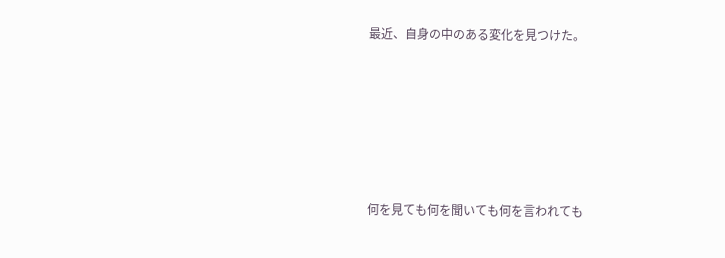最近、自身の中のある変化を見つけた。







何を見ても何を聞いても何を言われても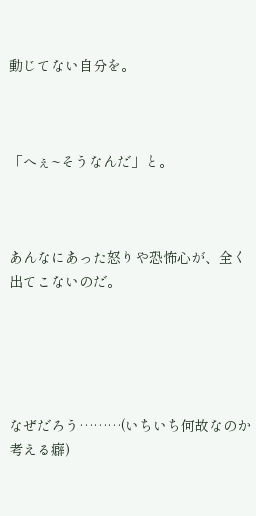動じてない自分を。



「へぇ~そうなんだ」と。



あんなにあった怒りや恐怖心が、全く出てこないのだ。





なぜだろう………(いちいち何故なのか考える癖)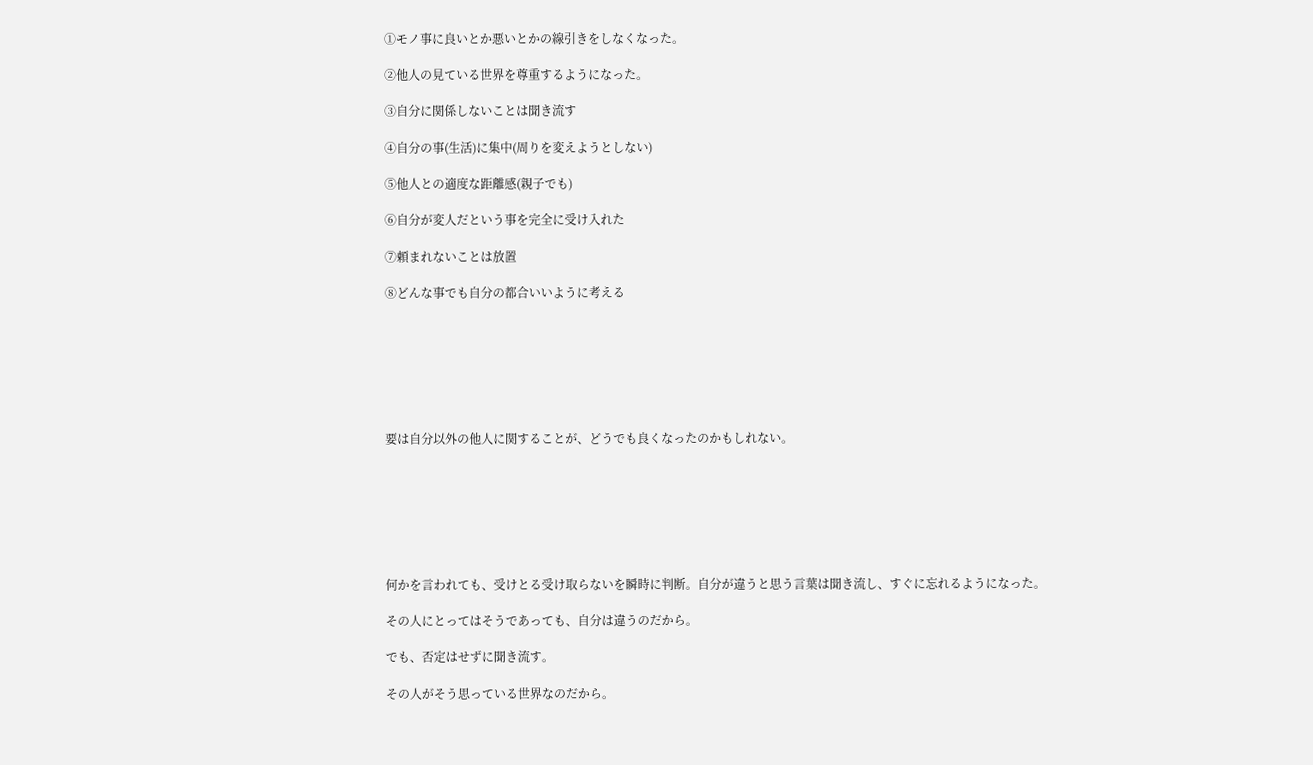①モノ事に良いとか悪いとかの線引きをしなくなった。

②他人の見ている世界を尊重するようになった。

③自分に関係しないことは聞き流す

④自分の事(生活)に集中(周りを変えようとしない)

⑤他人との適度な距離感(親子でも)

⑥自分が変人だという事を完全に受け入れた

⑦頼まれないことは放置

⑧どんな事でも自分の都合いいように考える







要は自分以外の他人に関することが、どうでも良くなったのかもしれない。







何かを言われても、受けとる受け取らないを瞬時に判断。自分が違うと思う言葉は聞き流し、すぐに忘れるようになった。

その人にとってはそうであっても、自分は違うのだから。

でも、否定はせずに聞き流す。

その人がそう思っている世界なのだから。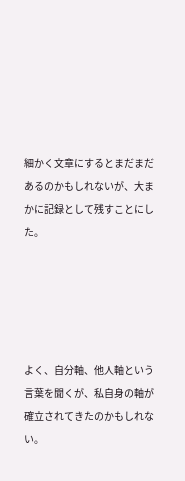細かく文章にするとまだまだあるのかもしれないが、大まかに記録として残すことにした。





よく、自分軸、他人軸という言葉を聞くが、私自身の軸が確立されてきたのかもしれない。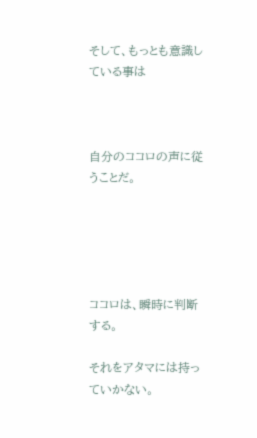そして、もっとも意識している事は



自分のココロの声に従うことだ。





ココロは、瞬時に判断する。

それをアタマには持っていかない。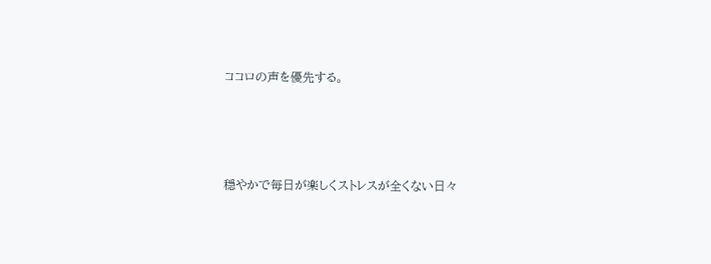ココロの声を優先する。





穏やかで毎日が楽しくストレスが全くない日々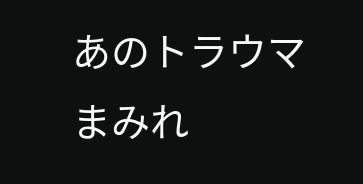あのトラウマまみれ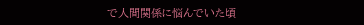で人間関係に悩んでいた頃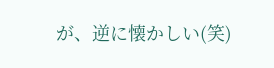が、逆に懐かしい(笑)